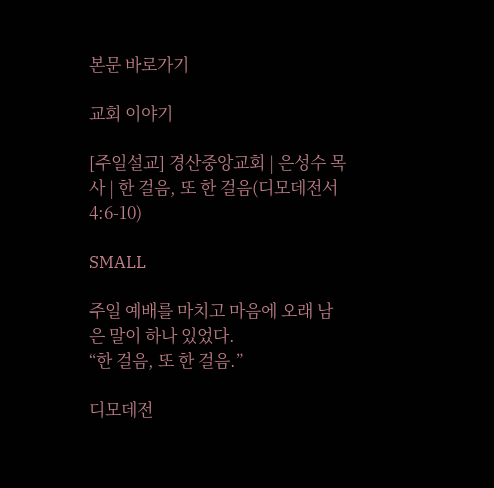본문 바로가기

교회 이야기

[주일설교] 경산중앙교회 | 은성수 목사 | 한 걸음, 또 한 걸음(디모데전서 4:6-10)

SMALL

주일 예배를 마치고 마음에 오래 남은 말이 하나 있었다.
“한 걸음, 또 한 걸음.”

디모데전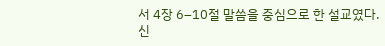서 4장 6–10절 말씀을 중심으로 한 설교였다.
신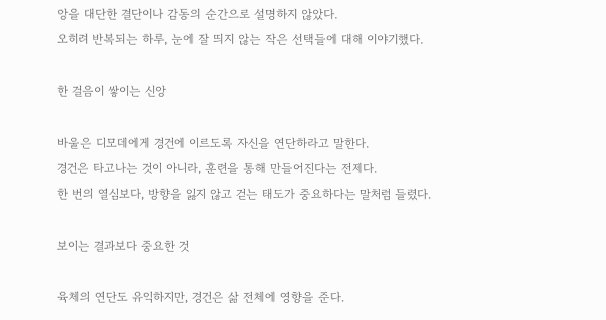앙을 대단한 결단이나 감동의 순간으로 설명하지 않았다.
오히려 반복되는 하루, 눈에 잘 띄지 않는 작은 선택들에 대해 이야기했다.

한 걸음이 쌓이는 신앙

바울은 디모데에게 경건에 이르도록 자신을 연단하라고 말한다.
경건은 타고나는 것이 아니라, 훈련을 통해 만들어진다는 전제다.
한 번의 열심보다, 방향을 잃지 않고 걷는 태도가 중요하다는 말처럼 들렸다.

보이는 결과보다 중요한 것

육체의 연단도 유익하지만, 경건은 삶 전체에 영향을 준다.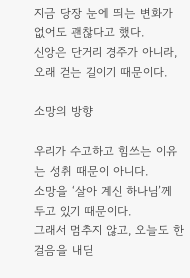지금 당장 눈에 띄는 변화가 없어도 괜찮다고 했다.
신앙은 단거리 경주가 아니라, 오래 걷는 길이기 때문이다.

소망의 방향

우리가 수고하고 힘쓰는 이유는 성취 때문이 아니다.
소망을 ‘살아 계신 하나님’께 두고 있기 때문이다.
그래서 멈추지 않고, 오늘도 한 걸음을 내딛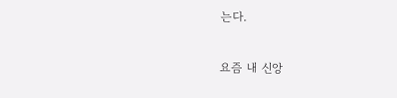는다.

요즘 내 신앙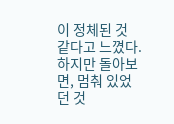이 정체된 것 같다고 느꼈다.
하지만 돌아보면, 멈춰 있었던 것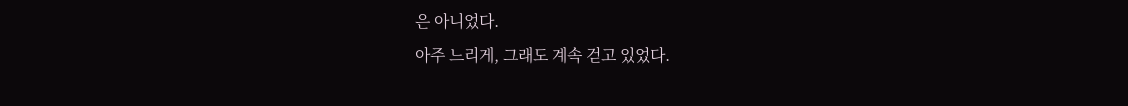은 아니었다.
아주 느리게, 그래도 계속 걷고 있었다.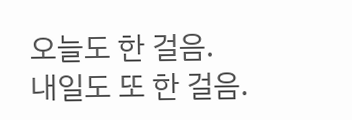오늘도 한 걸음.
내일도 또 한 걸음.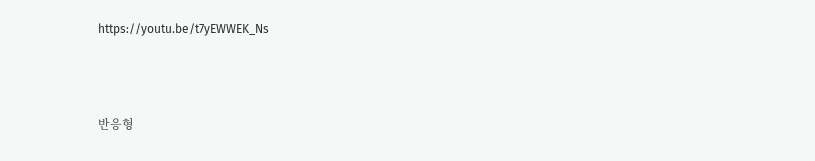https://youtu.be/t7yEWWEK_Ns



반응형